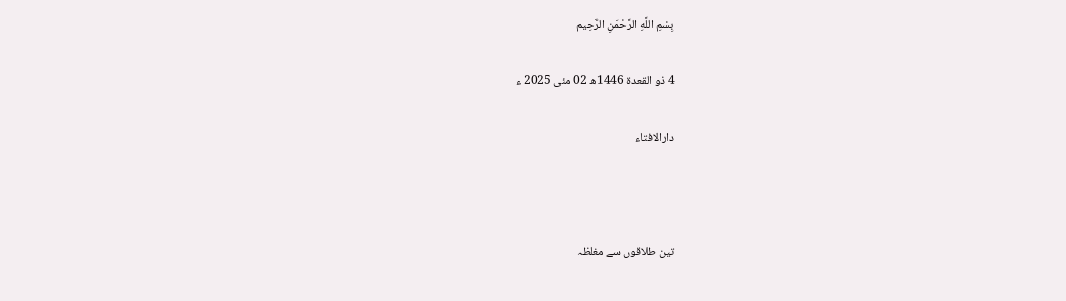بِسْمِ اللَّهِ الرَّحْمَنِ الرَّحِيم

4 ذو القعدة 1446ھ 02 مئی 2025 ء

دارالافتاء



تین طلاقوں سے مغلظہ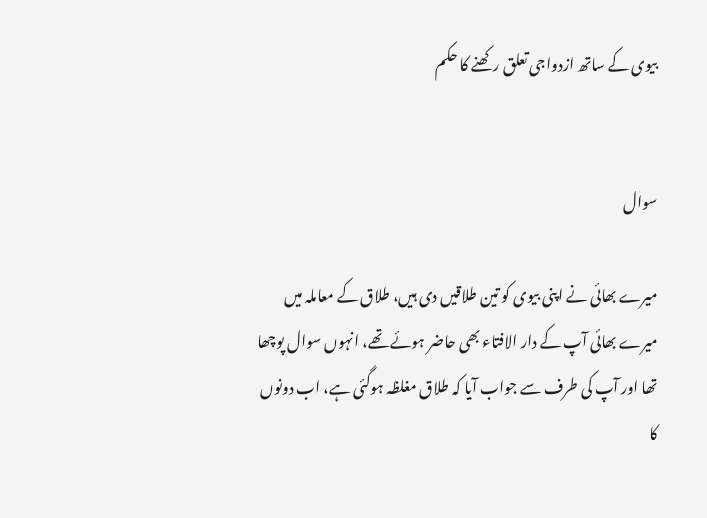بیوی کے ساتھ ازدواجی تعلق رکھنے کا حکم


سوال

میرے بھائی نے اپنی بیوی کو تین طلاقیں دی ہیں، طلاق کے معاملہ میں میرے بھائی آپ کے دار الافتاء بھی حاضر ہوئے تھے، انہوں سوال پوچھا تھا اور آپ کی طرف سے جواب آیا کہ طلاق مغلظہ ہوگئی ہے، اب دونوں کا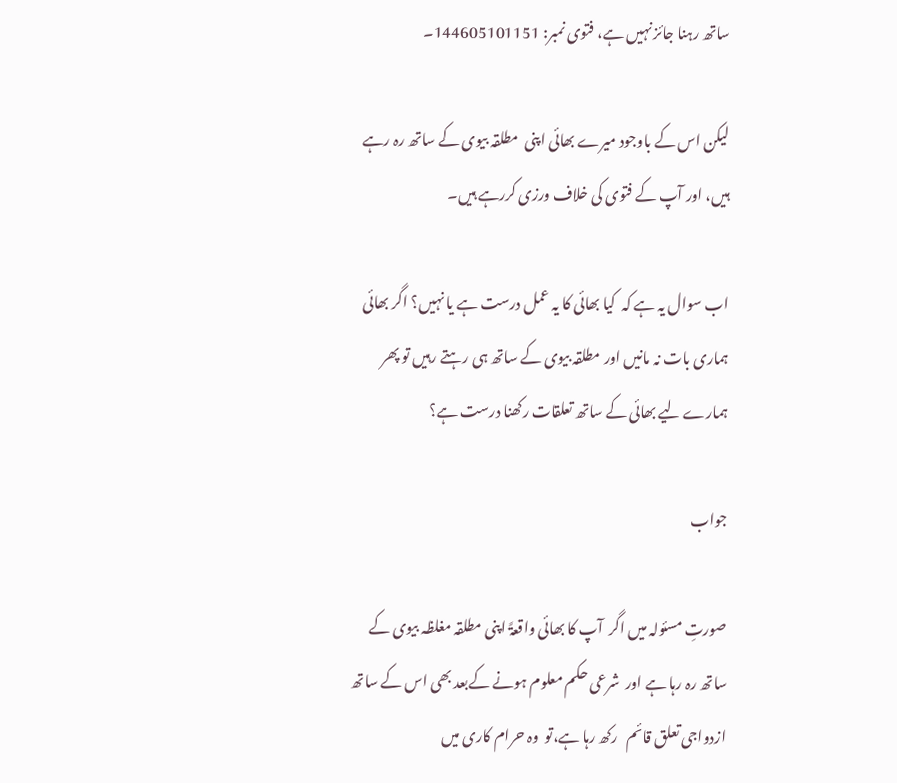ساتھ رہنا جائز نہیں ہے، فتوی نمبر: 144605101151۔

لیکن اس کے باوجود میرے بھائی اپنی  مطلقہ بیوی کے ساتھ رہ رہے ہیں، اور آپ کے فتوی کی خلاف ورزی کررہے ہیں۔

اب سوال یہ ہے کہ  کیا بھائی کا یہ عمل درست ہے یا نہیں؟ اگر بھائی ہماری بات نہ مانیں اور مطلقہ بیوی کے ساتھ ہی رہتے رہیں تو پھر  ہمارے لیے بھائی کے ساتھ تعلقات رکھنا درست ہے؟

جواب

صورتِ مسئولہ میں اگر  آپ کا بھائی واقعۃً اپنی مطلقہ مغلظہ بیوی کے  ساتھ رہ رہا ہے اور  شرعی حکم معلوم ہونے کےبعد بھی اس کے ساتھ ازدواجی تعلق قائم   رکھ رہا ہے،تو  وہ حرام کاری میں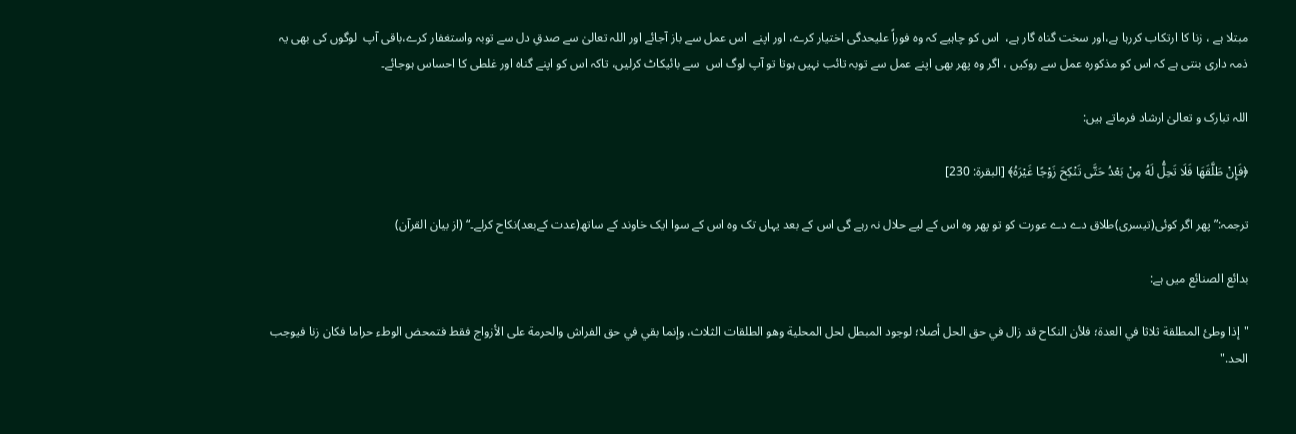مبتلا ہے ، زنا کا ارتکاب کررہا ہے،اور سخت گناہ گار ہے،  اس کو چاہیے کہ وہ فوراً علیحدگی اختیار کرے، اور اپنے  اس عمل سے باز آجائے اور اللہ تعالیٰ سے صدقِ دل سے توبہ واستغفار کرے،باقی آپ  لوگوں کی بھی یہ ذمہ داری بنتی ہے کہ اس کو مذکورہ عمل سے روکیں ، اگر وہ پھر بھی اپنے عمل سے توبہ تائب نہیں ہوتا تو آپ لوگ اس  سے بائیکاٹ کرلیں، تاکہ اس کو اپنے گناہ اور غلطی کا احساس ہوجائے۔

اللہ تبارک و تعالیٰ ارشاد فرماتے ہیں:

﴿فَإِنْ طَلَّقَهَا فَلَا تَحِلُّ لَهُ مِنْ بَعْدُ حَتَّى تَنْكِحَ زَوْجًا غَيْرَهُ﴾ [البقرة: 230]

ترجمہ:”پھر اگر کوئی(تیسری)طلاق دے دے عورت کو تو پھر وہ اس کے لیے حلال نہ رہے گی اس کے بعد یہاں تک وہ اس کے سوا ایک خاوند کے ساتھ(عدت کےبعد)نکاح کرلے۔“ (از بیان القرآن)

بدائع الصنائع میں ہے:

"إذا ‌وطئ ‌المطلقة ‌ثلاثا في العدة؛ فلأن النكاح قد زال في حق الحل أصلا؛ لوجود المبطل لحل المحلية وهو الطلقات الثلاث، وإنما بقي في حق الفراش والحرمة على الأزواج فقط فتمحض الوطء حراما فكان زنا فيوجب الحد."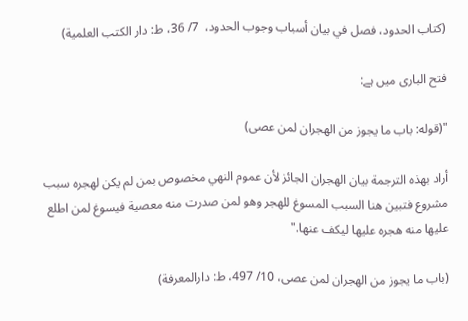(كتاب الحدود، فصل في بيان أسباب وجوب الحدود،  7/ 36، ط: دار الكتب العلمية)

فتح الباری میں ہے:

"(قوله: باب ما يجوز من الهجران لمن عصى)

أراد بهذه الترجمة بيان الهجران الجائز لأن عموم النهي مخصوص بمن لم يكن لهجره سبب مشروع فتبين هنا السبب المسوغ للهجر وهو لمن صدرت منه معصية فيسوغ لمن اطلع عليها منه هجره عليها ليكف عنها."

(باب ما يجوز من الهجران لمن عصى، 10/ 497، ط: دارالمعرفة)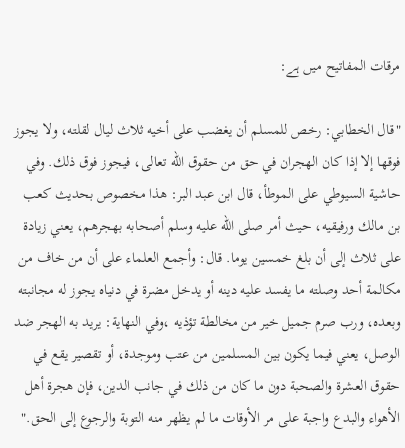مرقات المفاتیح میں ہے:

"قال الخطابي: رخص للمسلم أن يغضب على أخيه ثلاث ليال لقلته، ولا يجوز فوقها إلا إذا كان الهجران في حق من حقوق الله تعالى، فيجوز فوق ذلك. وفي حاشية السيوطي على الموطأ، قال ابن عبد البر: هذا مخصوص بحديث كعب بن مالك ورفيقيه، حيث أمر صلى الله عليه وسلم أصحابه بهجرهم، يعني زيادة على ثلاث إلى أن بلغ خمسين يوما. قال: وأجمع العلماء على أن من خاف من مكالمة أحد وصلته ما يفسد عليه دينه أو يدخل مضرة في دنياه يجوز له مجانبته وبعده، ورب صرم جميل خير من مخالطة تؤذيه ،وفي النهاية: يريد به الهجر ضد الوصل، يعني فيما يكون بين المسلمين من عتب وموجدة، أو تقصير يقع في حقوق العشرة والصحبة دون ما كان من ذلك في جانب الدين، فإن هجرة أهل الأهواء والبدع واجبة على مر الأوقات ما لم يظهر منه التوبة والرجوع إلى الحق."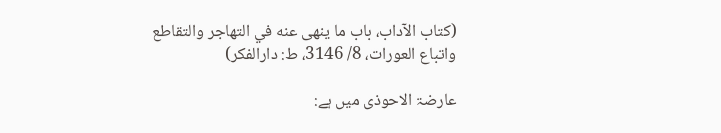(كتاب الآداب، باب ما ينهى عنه في التهاجر والتقاطع واتباع العورات، 8/ 3146، ط: دارالفكر)

عارضۃ الاحوذی میں ہے: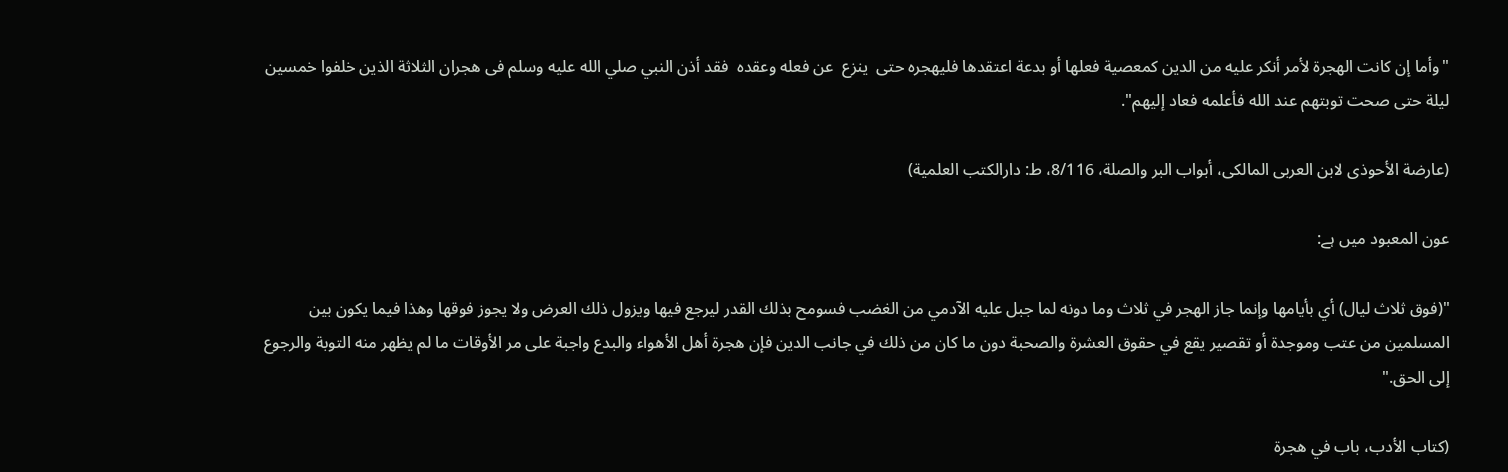"وأما إن كانت الهجرة لأمر أنكر عليه من الدين كمعصية فعلها أو بدعة اعتقدها فليهجره حتى  ينزع  عن فعله وعقده  فقد أذن النبي صلي الله عليه وسلم فى هجران الثلاثة الذين خلفوا خمسين  ليلة حتى صحت توبتهم عند الله فأعلمه فعاد إليهم".

(عارضة الأحوذی لابن العربی المالکی، أبواب البر والصلة، 8/116، ط: دارالکتب العلمیة)

عون المعبود میں ہے:

"(فوق ‌ثلاث ليال) أي بأيامها وإنما جاز الهجر في ثلاث وما دونه لما جبل عليه الآدمي من الغضب فسومح بذلك القدر ليرجع فيها ويزول ذلك العرض ولا يجوز فوقها وهذا فيما يكون بين المسلمين من عتب وموجدة أو تقصير يقع في حقوق العشرة والصحبة دون ما كان من ذلك في جانب الدين فإن هجرة أهل الأهواء والبدع واجبة على مر الأوقات ما لم يظهر منه التوبة والرجوع إلى الحق."

(كتاب الأدب، باب في هجرة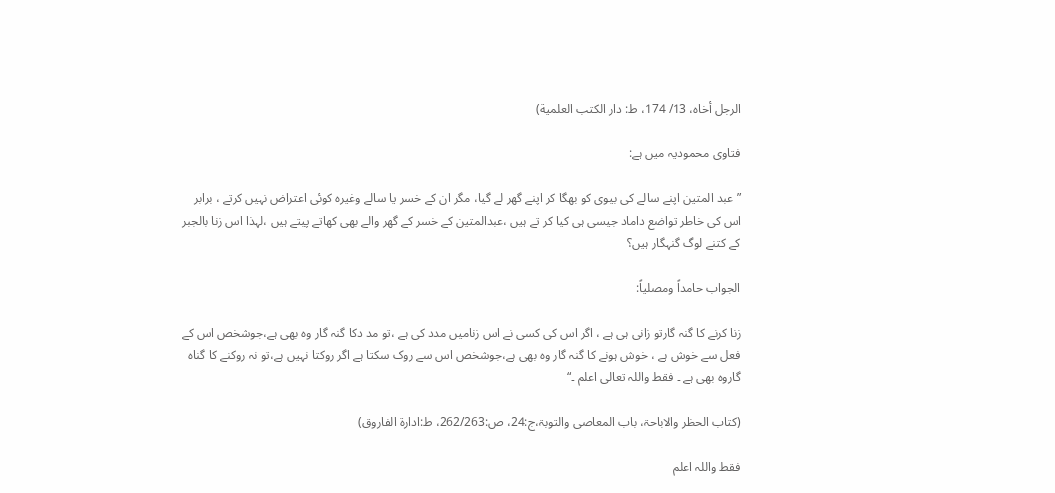الرجل أخاه، 13/ 174، ط: دار الكتب العلمية)

فتاوی محمودیہ میں ہے:

”عبد المتین اپنے سالے کی بیوی کو بھگا کر اپنے گھر لے گیا، مگر ان کے خسر یا سالے وغیرہ کوئی اعتراض نہیں کرتے ، برابر اس کی خاطر تواضع داماد جیسی ہی کیا کر تے ہیں ،عبدالمتین کے خسر کے گھر والے بھی کھاتے پیتے ہیں ،لہذا اس زنا بالجبر کے کتنے لوگ گنہگار ہیں؟

الجواب حامداً ومصلياً:

زنا کرنے کا گنہ گارتو زانی ہی ہے ، اگر اس کی کسی نے اس زنامیں مدد کی ہے ،تو مد دکا گنہ گار وہ بھی ہے،جوشخص اس کے فعل سے خوش ہے ، خوش ہونے کا گنہ گار وہ بھی ہے،جوشخص اس سے روک سکتا ہے اگر روکتا نہیں ہے،تو نہ روکنے کا گناہ گاروہ بھی ہے ۔ فقط واللہ تعالی اعلم ۔“

(کتاب الحظر والاباحۃ، باب المعاصی والتوبۃ،ج:24، ص:262/263، ط:ادارۃ الفاروق)

فقط واللہ اعلم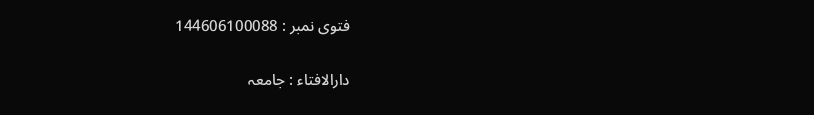فتوی نمبر : 144606100088

دارالافتاء : جامعہ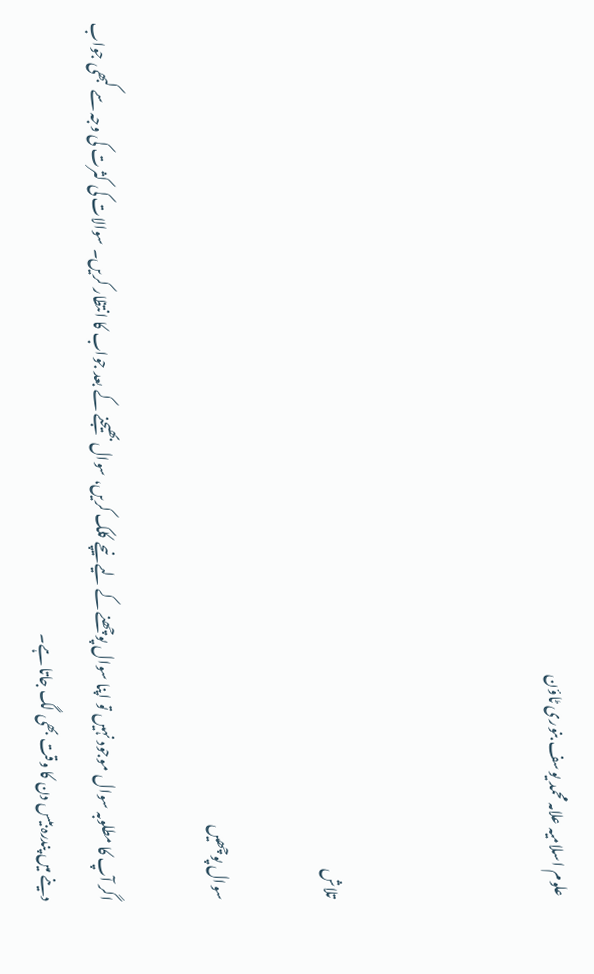علوم اسلامیہ علامہ محمد یوسف بنوری ٹاؤن



تلاش

سوال پوچھیں

اگر آپ کا مطلوبہ سوال موجود نہیں تو اپنا سوال پوچھنے کے لیے نیچے کلک کریں، سوال بھیجنے کے بعد جواب کا انتظار کریں۔ سوالات کی کثرت کی وجہ سے کبھی جواب دینے میں پندرہ بیس دن کا وقت بھی لگ جاتا ہے۔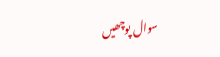سوال پوچھیں